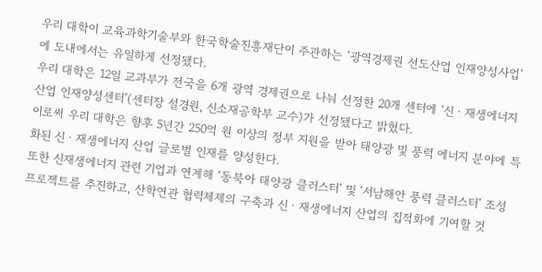우리 대학이 교육과학기술부와 한국학술진흥재단이 주관하는 ‘광역경제권 선도산업 인재양성사업'에 도내에서는 유일하게 선정됐다.
우리 대학은 12일 교과부가 전국을 6개 광역 경제권으로 나눠 선정한 20개 센터에 ‘신ㆍ재생에너지 산업 인재양성센터’(센터장 설경원, 신소재공학부 교수)가 선정됐다고 밝혔다.
이로써 우리 대학은 향후 5년간 250억 원 이상의 정부 지원을 받아 태양광 및 풍력 에너지 분야에 특화된 신ㆍ재생에너지 산업 글로벌 인재를 양성한다.
또한 신재생에너지 관련 기업과 연계해 ‘동북아 태양광 클러스터’ 및 ‘서남해안 풍력 클러스터’ 조성 프로젝트를 추진하고, 산학연관 협력체제의 구축과 신ㆍ재생에너지 산업의 집적화에 기여할 것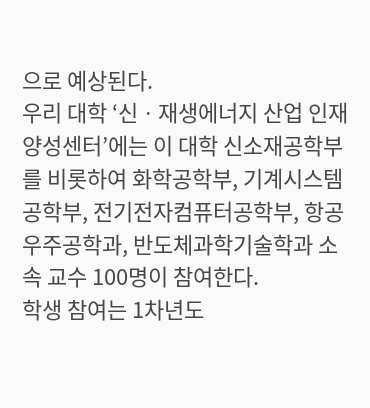으로 예상된다.
우리 대학 ‘신ㆍ재생에너지 산업 인재양성센터’에는 이 대학 신소재공학부를 비롯하여 화학공학부, 기계시스템공학부, 전기전자컴퓨터공학부, 항공우주공학과, 반도체과학기술학과 소속 교수 100명이 참여한다.
학생 참여는 1차년도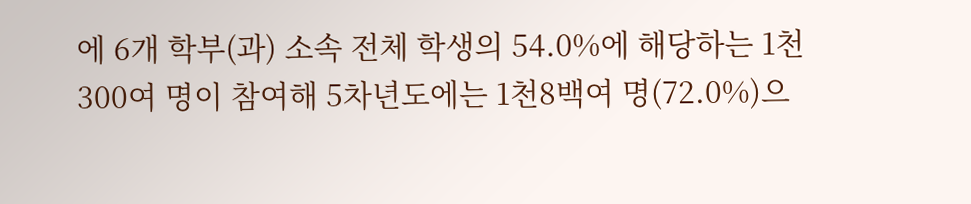에 6개 학부(과) 소속 전체 학생의 54.0%에 해당하는 1천300여 명이 참여해 5차년도에는 1천8백여 명(72.0%)으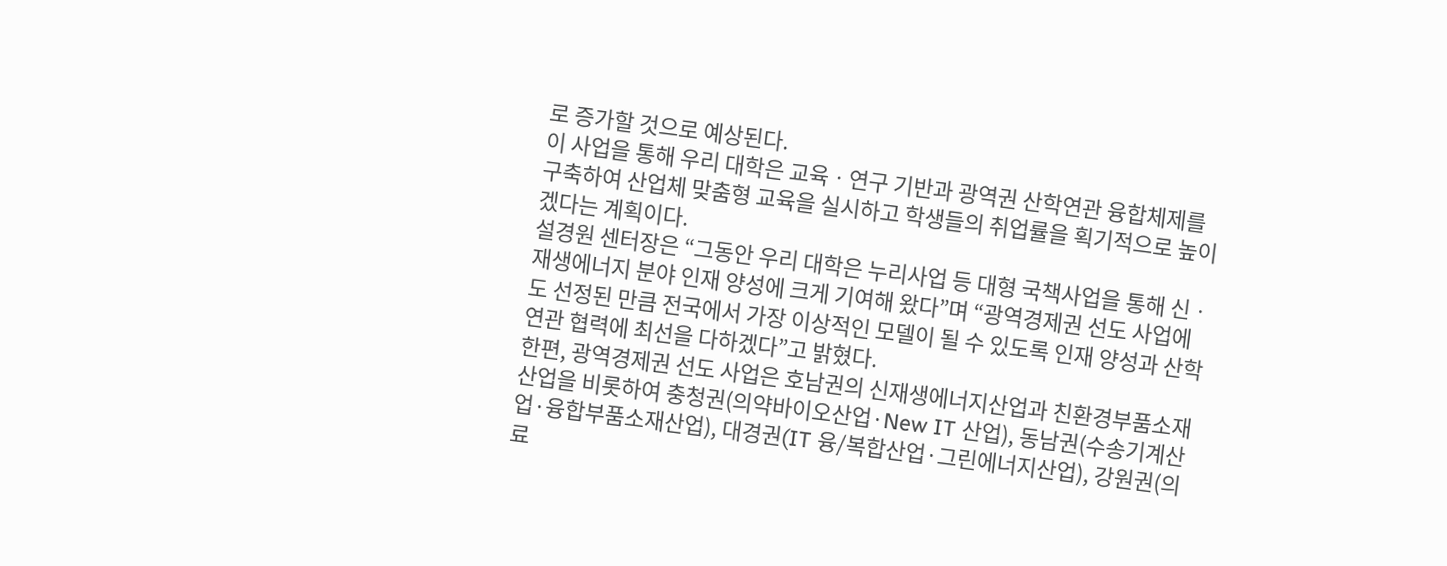로 증가할 것으로 예상된다.
이 사업을 통해 우리 대학은 교육ㆍ연구 기반과 광역권 산학연관 융합체제를 구축하여 산업체 맞춤형 교육을 실시하고 학생들의 취업률을 획기적으로 높이겠다는 계획이다.
설경원 센터장은 “그동안 우리 대학은 누리사업 등 대형 국책사업을 통해 신ㆍ재생에너지 분야 인재 양성에 크게 기여해 왔다”며 “광역경제권 선도 사업에도 선정된 만큼 전국에서 가장 이상적인 모델이 될 수 있도록 인재 양성과 산학연관 협력에 최선을 다하겠다”고 밝혔다.
한편, 광역경제권 선도 사업은 호남권의 신재생에너지산업과 친환경부품소재산업을 비롯하여 충청권(의약바이오산업·New IT 산업), 동남권(수송기계산업·융합부품소재산업), 대경권(IT 융/복합산업·그린에너지산업), 강원권(의료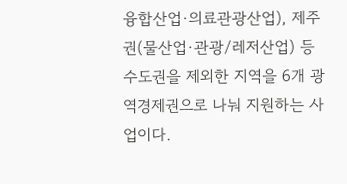융합산업·의료관광산업), 제주권(물산업·관광/레저산업) 등 수도권을 제외한 지역을 6개 광역경제권으로 나눠 지원하는 사업이다.